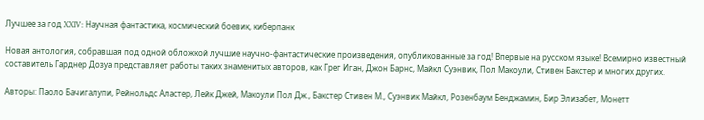Лучшее за год XXIV: Научная фантастика, космический боевик, киберпанк

Новая антология, собравшая под одной обложкой лучшие научно-фантастические произведения, опубликованные за год! Впервые на русском языке! Всемирно известный составитель Гарднер Дозуа представляет работы таких знаменитых авторов, как Грег Иган, Джон Барнс, Майкл Суэнвик, Пол Макоули, Стивен Бакстер и многих других.

Авторы: Паоло Бачигалупи, Рейнольдс Аластер, Лейк Джей, Макоули Пол Дж., Бакстер Стивен М., Суэнвик Майкл, Розенбаум Бенджамин, Бир Элизабет, Монетт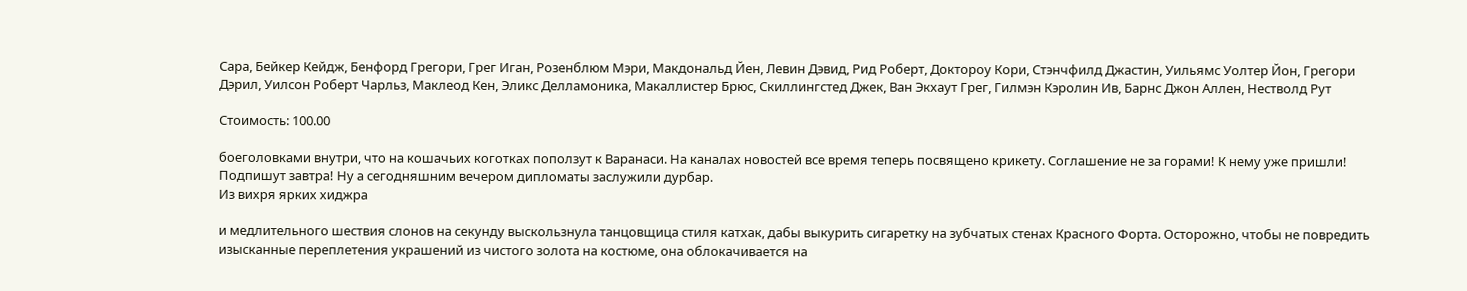Сара, Бейкер Кейдж, Бенфорд Грегори, Грег Иган, Розенблюм Мэри, Макдональд Йен, Левин Дэвид, Рид Роберт, Доктороу Кори, Стэнчфилд Джастин, Уильямс Уолтер Йон, Грегори Дэрил, Уилсон Роберт Чарльз, Маклеод Кен, Эликс Делламоника, Макаллистер Брюс, Скиллингстед Джек, Ван Экхаут Грег, Гилмэн Кэролин Ив, Барнс Джон Аллен, Нестволд Рут

Стоимость: 100.00

боеголовками внутри, что на кошачьих коготках поползут к Варанаси. На каналах новостей все время теперь посвящено крикету. Соглашение не за горами! К нему уже пришли! Подпишут завтра! Ну а сегодняшним вечером дипломаты заслужили дурбар.
Из вихря ярких хиджра

и медлительного шествия слонов на секунду выскользнула танцовщица стиля катхак, дабы выкурить сигаретку на зубчатых стенах Красного Форта. Осторожно, чтобы не повредить изысканные переплетения украшений из чистого золота на костюме, она облокачивается на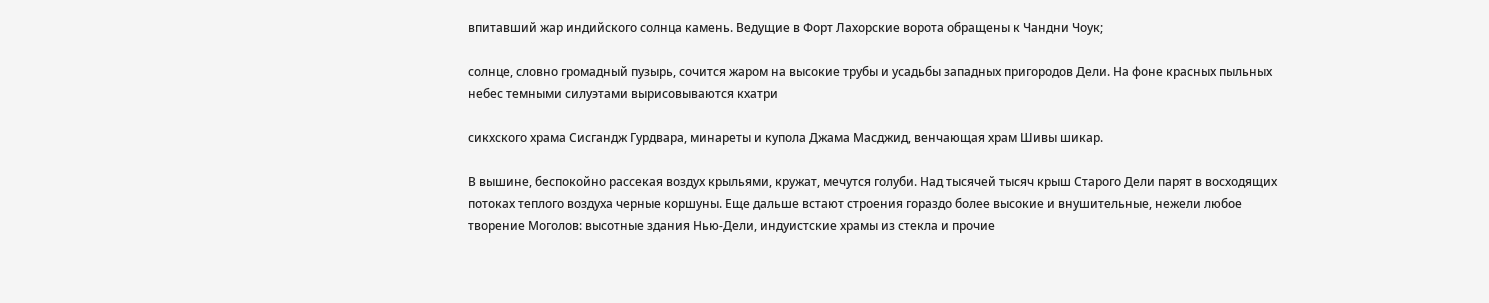впитавший жар индийского солнца камень. Ведущие в Форт Лахорские ворота обращены к Чандни Чоук;

солнце, словно громадный пузырь, сочится жаром на высокие трубы и усадьбы западных пригородов Дели. На фоне красных пыльных небес темными силуэтами вырисовываются кхатри

сикхского храма Сисгандж Гурдвара, минареты и купола Джама Масджид, венчающая храм Шивы шикар.

В вышине, беспокойно рассекая воздух крыльями, кружат, мечутся голуби. Над тысячей тысяч крыш Старого Дели парят в восходящих потоках теплого воздуха черные коршуны. Еще дальше встают строения гораздо более высокие и внушительные, нежели любое творение Моголов: высотные здания Нью-Дели, индуистские храмы из стекла и прочие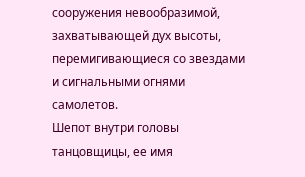сооружения невообразимой, захватывающей дух высоты, перемигивающиеся со звездами и сигнальными огнями самолетов.
Шепот внутри головы танцовщицы, ее имя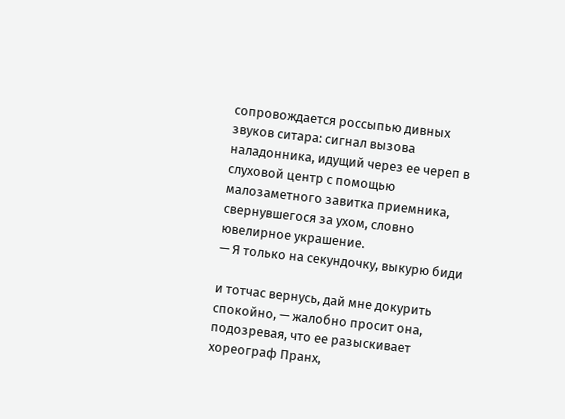сопровождается россыпью дивных звуков ситара: сигнал вызова наладонника, идущий через ее череп в слуховой центр с помощью малозаметного завитка приемника, свернувшегося за ухом, словно ювелирное украшение.
— Я только на секундочку, выкурю биди

и тотчас вернусь, дай мне докурить спокойно, — жалобно просит она, подозревая, что ее разыскивает хореограф Пранх,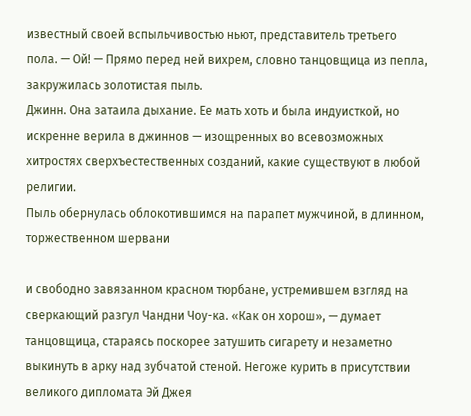известный своей вспыльчивостью ньют, представитель третьего пола. — Ой! — Прямо перед ней вихрем, словно танцовщица из пепла, закружилась золотистая пыль.
Джинн. Она затаила дыхание. Ее мать хоть и была индуисткой, но искренне верила в джиннов — изощренных во всевозможных хитростях сверхъестественных созданий, какие существуют в любой религии.
Пыль обернулась облокотившимся на парапет мужчиной, в длинном, торжественном шервани

и свободно завязанном красном тюрбане, устремившем взгляд на сверкающий разгул Чандни Чоу-ка. «Как он хорош», — думает танцовщица, стараясь поскорее затушить сигарету и незаметно выкинуть в арку над зубчатой стеной. Негоже курить в присутствии великого дипломата Эй Джея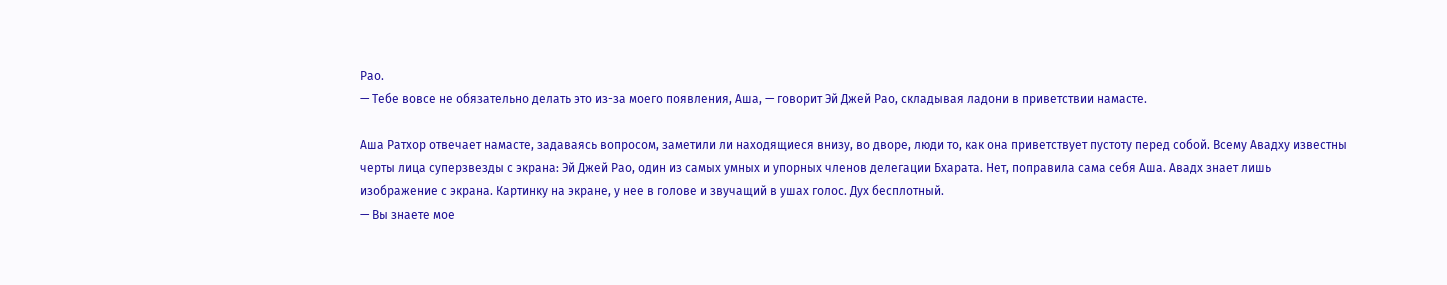Рао.
— Тебе вовсе не обязательно делать это из-за моего появления, Аша, — говорит Эй Джей Рао, складывая ладони в приветствии намасте.

Аша Ратхор отвечает намасте, задаваясь вопросом, заметили ли находящиеся внизу, во дворе, люди то, как она приветствует пустоту перед собой. Всему Авадху известны черты лица суперзвезды с экрана: Эй Джей Рао, один из самых умных и упорных членов делегации Бхарата. Нет, поправила сама себя Аша. Авадх знает лишь изображение с экрана. Картинку на экране, у нее в голове и звучащий в ушах голос. Дух бесплотный.
— Вы знаете мое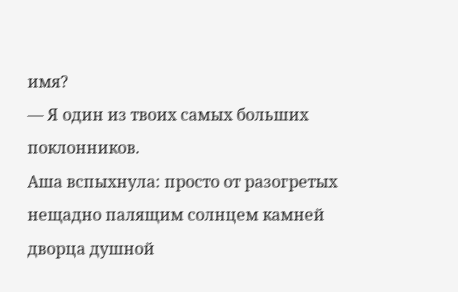имя?
— Я один из твоих самых больших поклонников.
Аша вспыхнула: просто от разогретых нещадно палящим солнцем камней дворца душной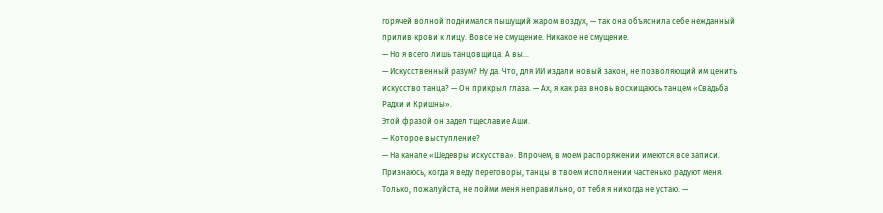горячей волной поднимался пышущий жаром воздух, — так она объяснила себе нежданный прилив крови к лицу. Вовсе не смущение. Никакое не смущение.
— Но я всего лишь танцовщица. А вы…
— Искусственный разум? Ну да. Что, для ИИ издали новый закон, не позволяющий им ценить искусство танца? — Он прикрыл глаза. — Ах, я как раз вновь восхищаюсь танцем «Свадьба Радхи и Кришны».
Этой фразой он задел тщеславие Аши.
— Которое выступление?
— На канале «Шедевры искусства». Впрочем, в моем распоряжении имеются все записи. Признаюсь, когда я веду переговоры, танцы в твоем исполнении частенько радуют меня. Только, пожалуйста, не пойми меня неправильно, от тебя я никогда не устаю. —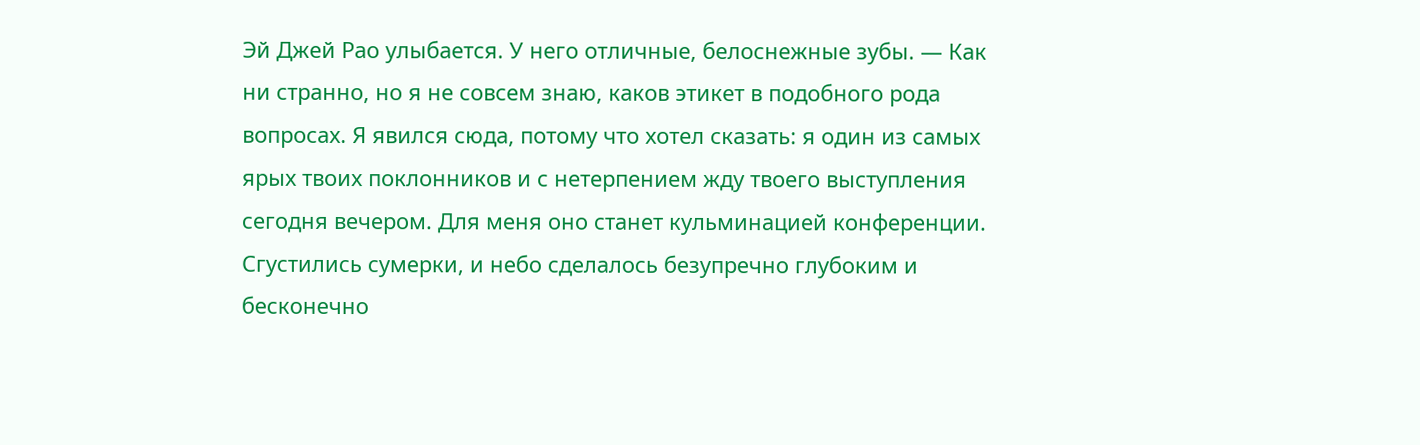Эй Джей Рао улыбается. У него отличные, белоснежные зубы. — Как ни странно, но я не совсем знаю, каков этикет в подобного рода вопросах. Я явился сюда, потому что хотел сказать: я один из самых ярых твоих поклонников и с нетерпением жду твоего выступления сегодня вечером. Для меня оно станет кульминацией конференции.
Сгустились сумерки, и небо сделалось безупречно глубоким и бесконечно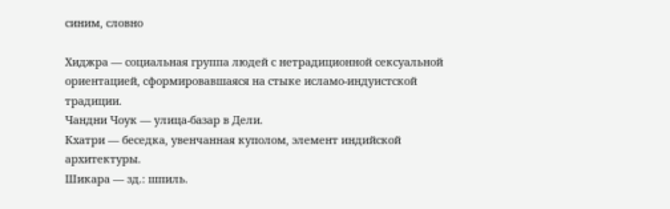синим, словно

Хиджра — социальная группа людей с нетрадиционной сексуальной ориентацией, сформировавшаяся на стыке исламо-индуистской традиции.
Чандни Чоук — улица-базар в Дели.
Кхатри — беседка, увенчанная куполом, элемент индийской архитектуры.
Шикара — зд.: шпиль.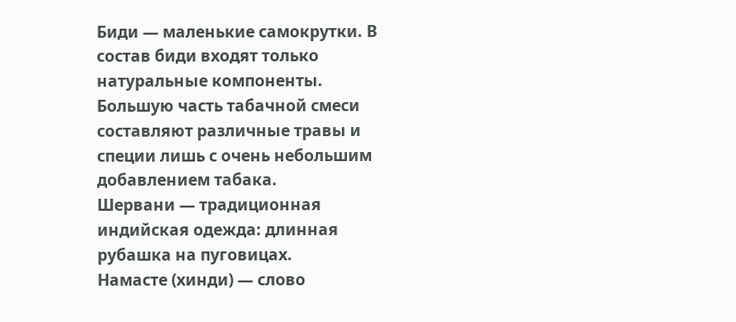Биди — маленькие самокрутки. В состав биди входят только натуральные компоненты. Большую часть табачной смеси составляют различные травы и специи лишь с очень небольшим добавлением табака.
Шервани — традиционная индийская одежда: длинная рубашка на пуговицах.
Намасте (хинди) — слово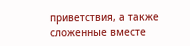приветствия, а также сложенные вместе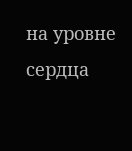на уровне сердца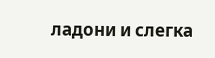ладони и слегка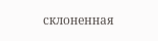склоненная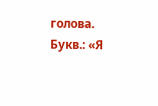голова. Букв.: «Я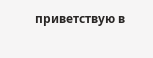приветствую в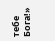тебе Бога!»